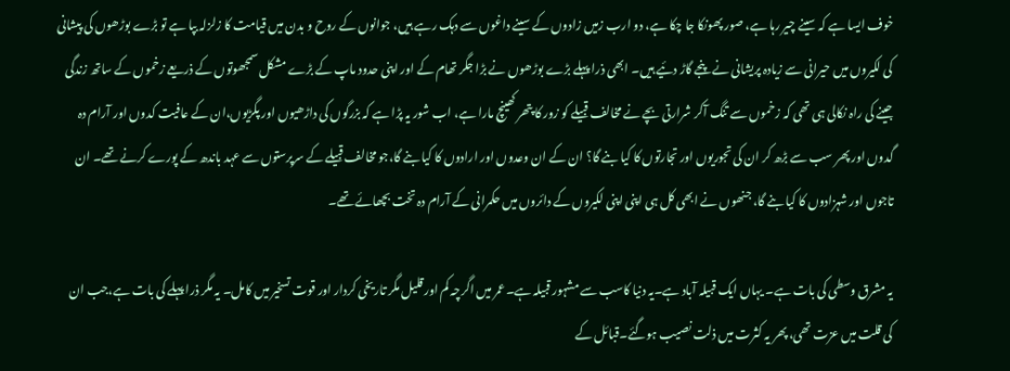خوف ایسا ہے کہ سینے چیر رہا ہے، صور پھونکا جا چکا ہے، دو ارب زمیں زادوں کے سینے داغوں سے دہک رہے ہیں، جوانوں کے روح و بدن میں قیامت کا زلزلہ بپا ہے تو بڑے بوڑھوں کی پیشانی کی لکیروں میں حیرانی سے زیادہ پریشانی نے پنجے گاڑ دئیے ہیں۔ ابھی ذرا پہلے بڑے بوڑھوں نے بڑا جگر تھام کے اور اپنی حدود ماپ کے بڑے مشکل سمجھوتوں کے ذریعے زخموں کے ساتھ زندگی جینے کی راہ نکالی ہی تھی کہ زخموں سے تنگ آکر شرارتی بچے نے مخالف قبیلے کو زور کا پتھر کھینچ مارا ہے، اب شور یہ پڑا ہے کہ بزرگوں کی داڑھیوں اور پگڑیوں،ان کے عافیت کدوں اور آرام دہ گدوں اور پھر سب سے بڑھ کر ان کی تجوریوں اور تجارتوں کا کیا بنے گا؟ ان کے ان وعدوں اور ارادوں کا کیا بنے گا،جو مخالف قبیلے کے سرپرستوں سے عہد باندھ کے پورے کرنے تھے۔ ان تاجوں اور شہزادوں کا کیا بنے گا، جنھوں نے ابھی کل ہی اپنی اپنی لکیروں کے دائروں میں حکمرانی کے آرام دہ تخت بچھائے تھے۔

یہ مشرق وسطی کی بات ہے۔ یہاں ایک قبیلہ آباد ہے۔یہ دنیا کاسب سے مشہور قبیلہ ہے۔عمر میں اگرچہ کم اور قلیل مگر تاریخی کردار اور قوت تسخیر میں کامل۔ یہ مگر ذرا پہلے کی بات ہے،جب ان کی قلت میں عزت تھی، پھر یہ کثرت میں ذلت نصیب ہوگئے۔قبائل کے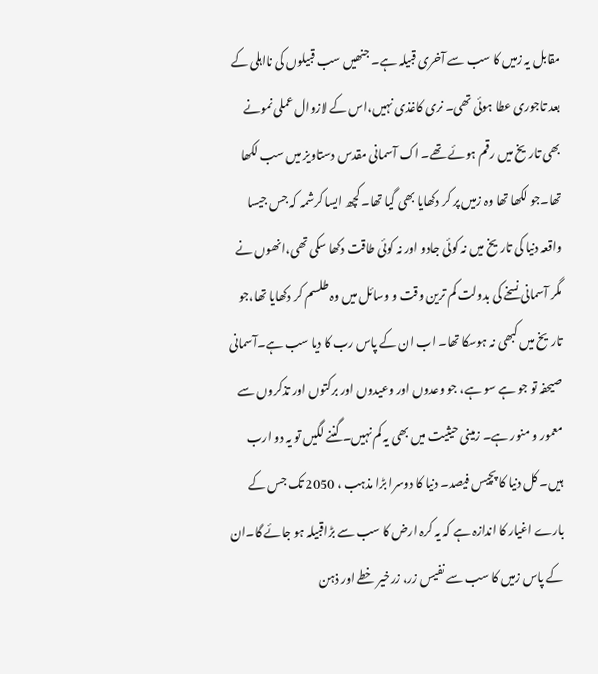مقابل یہ زمیں کا سب سے آخری قبیلہ ہے۔ جنھیں سب قبیلوں کی نااہلی کے بعد تاجوری عطا ہوئی تھی۔ نری کاغذی نہیں،اس کے لازوال عملی نمونے بھی تاریخ میں رقم ہوئے تھے۔ اک آسمانی مقدس دستاویز میں سب لکھا تھا۔جو لکھا تھا وہ زمیں پر کر دکھایا بھی گیا تھا۔ کچھ ایسا کرشمہ کہ جس جیسا واقعہ دنیا کی تاریخ میں نہ کوئی جادو اور نہ کوئی طاقت دکھا سکی تھی،انھوں نے مگر آسمانی نسخے کی بدولت کم ترین وقت و وسائل میں وہ طلسم کر دکھایا تھا،جو تاریخ میں کبھی نہ ہوسکا تھا۔ اب ان کے پاس رب کا دیا سب ہے۔آسمانی صیحفہ تو جو ہے سو ہے، جو وعدوں اور وعیدوں اور برکتوں اور تذکروں سے معمور و منور ہے۔ زمینی حیثیت میں بھی یہ کم نہیں۔ گننے لگیں تو یہ دو ارب ہیں۔ کل دنیا کا پچیس فیصد۔ دنیا کا دوسرا بڑا مذہب ، 2050 تک جس کے بارے اغیار کا اندازہ ہے کہ یہ کرہ ارض کا سب سے بڑاقبیلہ ہو جائے گا۔ان کے پاس زمیں کا سب سے نفیس زر، زرخیر خطے اور ذہن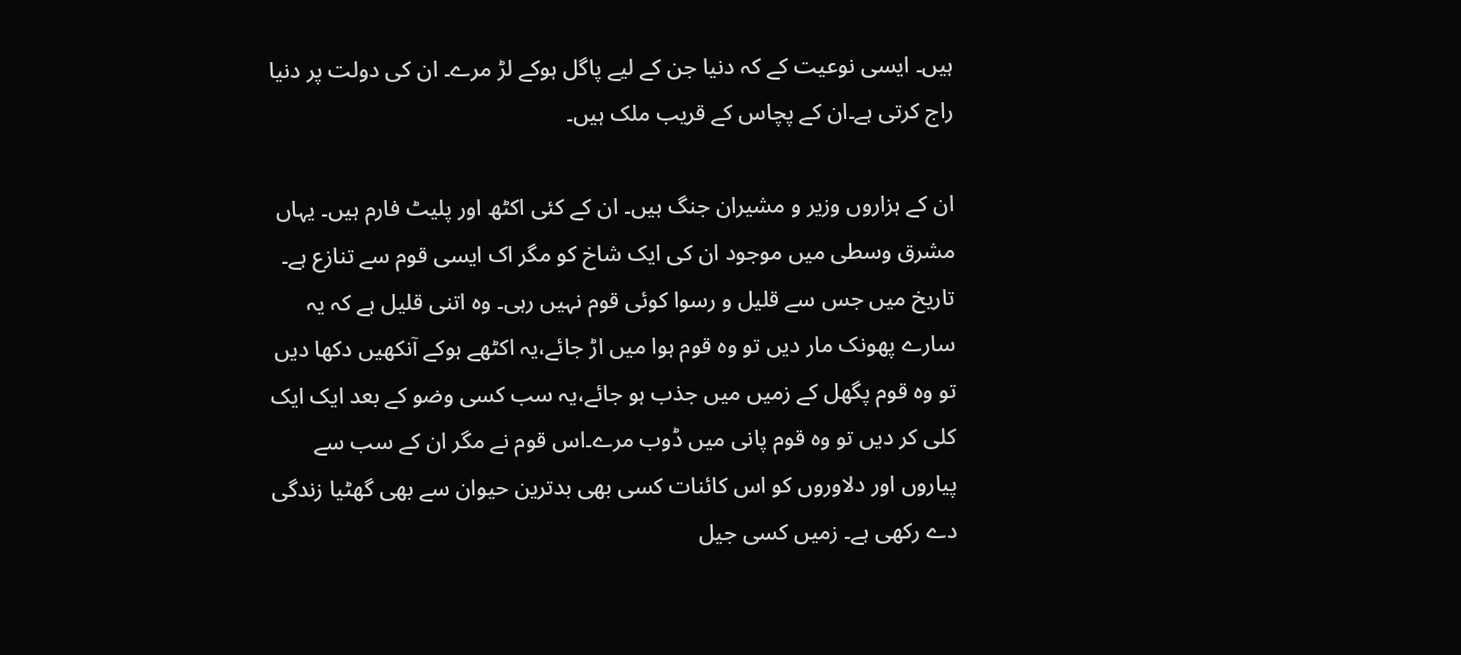ہیں۔ ایسی نوعیت کے کہ دنیا جن کے لیے پاگل ہوکے لڑ مرے۔ ان کی دولت پر دنیا راج کرتی ہے۔ان کے پچاس کے قریب ملک ہیں۔

ان کے ہزاروں وزیر و مشیران جنگ ہیں۔ ان کے کئی اکٹھ اور پلیٹ فارم ہیں۔ یہاں مشرق وسطی میں موجود ان کی ایک شاخ کو مگر اک ایسی قوم سے تنازع ہے۔ تاریخ میں جس سے قلیل و رسوا کوئی قوم نہیں رہی۔ وہ اتنی قلیل ہے کہ یہ سارے پھونک مار دیں تو وہ قوم ہوا میں اڑ جائے،یہ اکٹھے ہوکے آنکھیں دکھا دیں تو وہ قوم پگھل کے زمیں میں جذب ہو جائے،یہ سب کسی وضو کے بعد ایک ایک کلی کر دیں تو وہ قوم پانی میں ڈوب مرے۔اس قوم نے مگر ان کے سب سے پیاروں اور دلاوروں کو اس کائنات کسی بھی بدترین حیوان سے بھی گھٹیا زندگی دے رکھی ہے۔ زمیں کسی جیل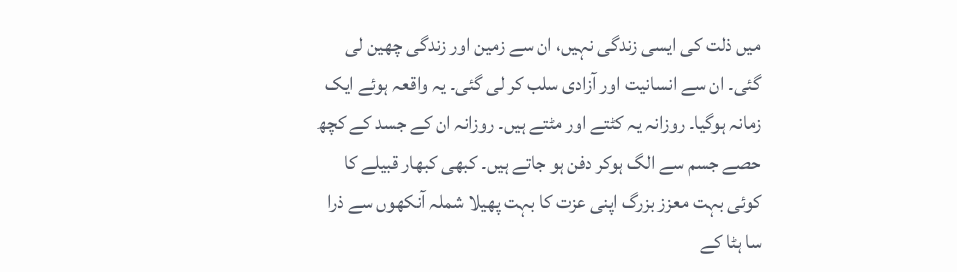میں ذلت کی ایسی زندگی نہیں، ان سے زمین اور زندگی چھین لی گئی۔ ان سے انسانیت اور آزادی سلب کر لی گئی۔ یہ واقعہ ہوئے ایک زمانہ ہوگیا۔ روزانہ یہ کٹتے اور مٹتے ہیں۔ روزانہ ان کے جسد کے کچھ حصے جسم سے الگ ہوکر دفن ہو جاتے ہیں۔ کبھی کبھار قبیلے کا کوئی بہت معزز بزرگ اپنی عزت کا بہت پھیلا شملہ آنکھوں سے ذرا سا ہٹا کے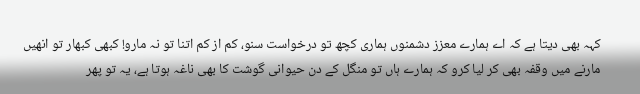کہہ بھی دیتا ہے کہ اے ہمارے معزز دشمنوں ہماری کچھ تو درخواست سنو، کم از کم اتنا تو نہ مارو! کبھی کبھار تو انھیں مارنے میں وقفہ بھی کر لیا کرو کہ ہمارے ہاں تو منگل کے دن حیوانی گوشت کا بھی ناغہ ہوتا ہے، یہ تو پھر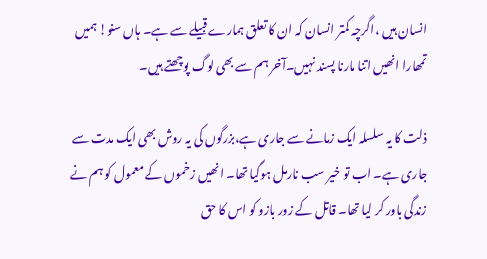انسان ہیں ،اگرچہ کمتر انسان کہ ان کا تعلق ہمارے قبیلے سے ہے۔ ہاں سنو! ہمیں تمھارا انھیں اتنا مارنا پسند نہیں۔آخر ہم سے بھی لوگ پوچھتے ہیں۔

ذلت کا یہ سلسلہ ایک زمانے سے جاری ہے،بزرگوں کی یہ روش بھی ایک مدت سے جاری ہے۔ اب تو خیر سب نارمل ہوگیا تھا۔ انھیں زخموں کے معمول کو ہم نے زندگی باور کر لیا تھا۔ قاتل کے زور بازو کو اس کا حق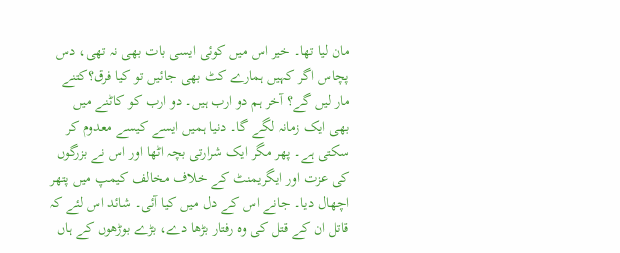مان لیا تھا۔ خیر اس میں کوئی ایسی بات بھی نہ تھی، دس پچاس اگر کہیں ہمارے کٹ بھی جائیں تو کیا فرق؟کتنے مار لیں گے؟ آخر ہم دو ارب ہیں۔ دو ارب کو کاٹنے میں بھی ایک زمانہ لگے گا۔ دنیا ہمیں ایسے کیسے معدوم کر سکتی ہے۔ پھر مگر ایک شرارتی بچہ اٹھا اور اس نے بزرگوں کی عزت اور ایگریمنٹ کے خلاف مخالف کیمپ میں پتھر اچھال دیا۔ جانے اس کے دل میں کیا آئی۔ شائد اس لئے کہ قاتل ان کے قتل کی وہ رفتار بڑھا دے، بڑے بوڑھوں کے ہاں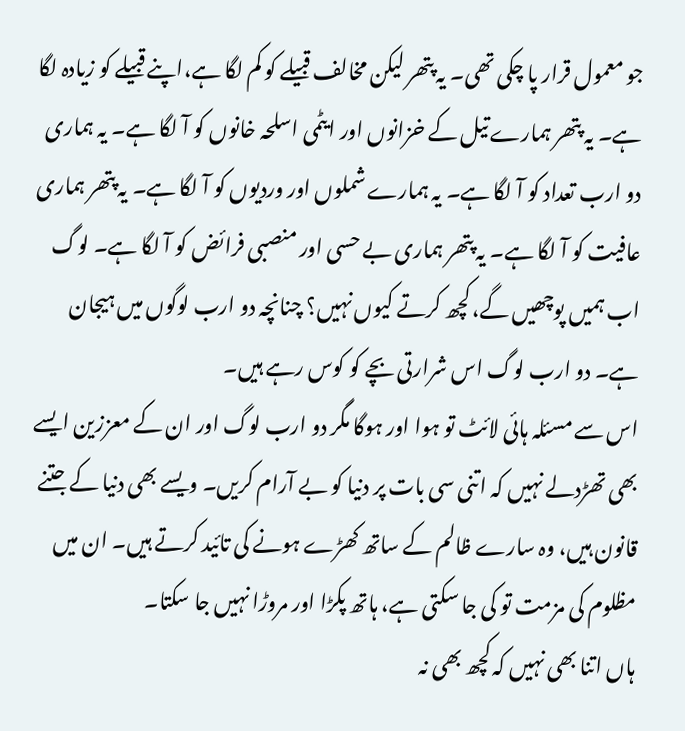جو معمول قرار پا چکی تھی۔ یہ پتھر لیکن مخالف قبیلے کو کم لگا ہے،اپنے قبیلے کو زیادہ لگا ہے۔ یہ پتھر ہمارے تیل کے خزانوں اور ایٹمی اسلحہ خانوں کو آ لگا ہے۔ یہ ہماری دو ارب تعداد کو آ لگا ہے۔ یہ ہمارے شملوں اور وردیوں کو آ لگا ہے۔ یہ پتھر ہماری عافیت کو آ لگا ہے۔ یہ پتھر ہماری بے حسی اور منصبی فرائض کو آ لگا ہے۔ لوگ اب ہمیں پوچھیں گے، کچھ کرتے کیوں نہیں؟ چنانچہ دو ارب لوگوں میں ہیجان ہے۔ دو ارب لوگ اس شرارتی بچے کو کوس رہے ہیں۔
اس سے مسئلہ ہائی لائٹ تو ہوا اور ہوگا مگر دو ارب لوگ اور ان کے معززین ایسے بھی تھڑدلے نہیں کہ اتنی سی بات پر دنیا کو بے آرام کریں۔ ویسے بھی دنیا کے جتنے قانون ہیں، وہ سارے ظالم کے ساتھ کھڑے ہونے کی تائید کرتے ہیں۔ ان میں مظلوم کی مزمت تو کی جا سکتی ہے، ہاتھ پکڑا اور مروڑا نہیں جا سکتا۔
ہاں اتنا بھی نہیں کہ کچھ بھی نہ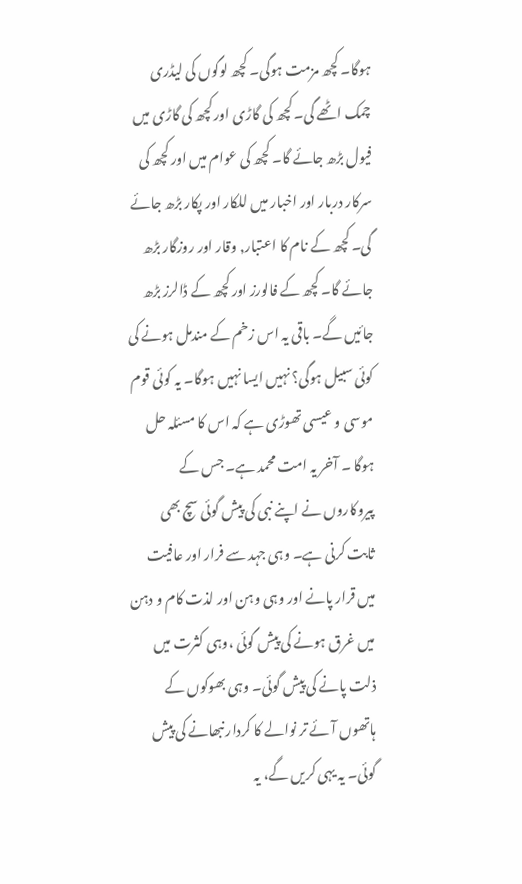ہوگا۔ کچھ مزمت ہوگی۔ کچھ لوگوں کی لیڈری چمک اٹھے گی۔ کچھ کی گاڑی اور کچھ کی گاڑی میں فیول بڑھ جائے گا۔ کچھ کی عوام میں اور کچھ کی سرکار دربار اور اخبار میں للکار اور پکار بڑھ جائے گی۔ کچھ کے نام کا اعتبار, وقار اور روزگار بڑھ جائے گا۔ کچھ کے فالورز اور کچھ کے ڈالرز بڑھ جائیں گے۔ باقی یہ اس زخم کے مندمل ہونے کی کوئی سبیل ہوگی؟ نہیں ایسا نہیں ہوگا۔ یہ کوئی قوم موسی و عیسی تھوڑی ہے کہ اس کا مسئلہ حل ہوگا ۔ آخر یہ امت محمد ہے۔ جس کے پیروکاروں نے اپنے نبی کی پیش گوئی سچ بھی ثابت کرنی ہے۔ وہی جہد سے فرار اور عافیت میں قرار پانے اور وہی وہن اور لذت کام و دہن میں غرق ہونے کی پیش گوئی ،وہی کثرت میں ذلت پانے کی پیش گوئی۔ وہی بھوکوں کے ہاتھوں آئے تر نوالے کا کردار نبھانے کی پیش گوئی۔ یہ یہی کریں گے، یہ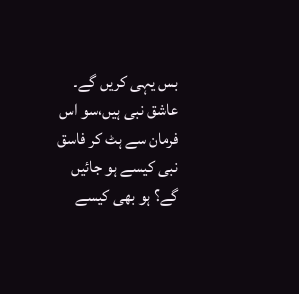بس یہی کریں گے۔ عاشق نبی ہیں،سو اس فرمان سے ہٹ کر فاسق نبی کیسے ہو جائیں گے؟ ہو بھی کیسے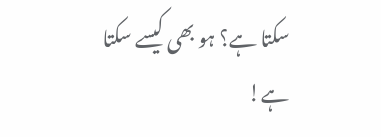سکتا ہے؟ ہو بھی کیسے سکتا ہے!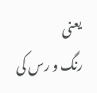یعنی
رنگ و رس کی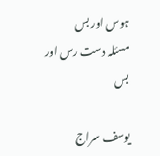ہوس اور بس
مسئلہ دست رس اور بس

یوسف سراج